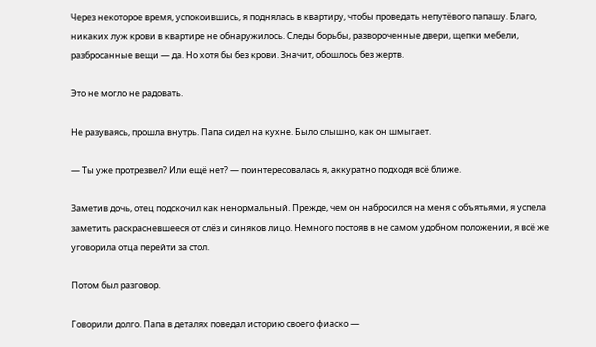Через некоторое время, успокоившись, я поднялась в квартиру, чтобы проведать непутёвого папашу. Благо, никаких луж крови в квартире не обнаружилось. Следы борьбы, развороченные двери, щепки мебели, разбросанные вещи — да. Но хотя бы без крови. Значит, обошлось без жертв.

Это не могло не радовать.

Не разуваясь, прошла внутрь. Папа сидел на кухне. Было слышно, как он шмыгает.

— Ты уже протрезвел? Или ещё нет? — поинтересовалась я, аккуратно подходя всё ближе.

Заметив дочь, отец подскочил как ненормальный. Прежде, чем он набросился на меня с объятьями, я успела заметить раскрасневшееся от слёз и синяков лицо. Немного постояв в не самом удобном положении, я всё же уговорила отца перейти за стол.

Потом был разговор.

Говорили долго. Папа в деталях поведал историю своего фиаско —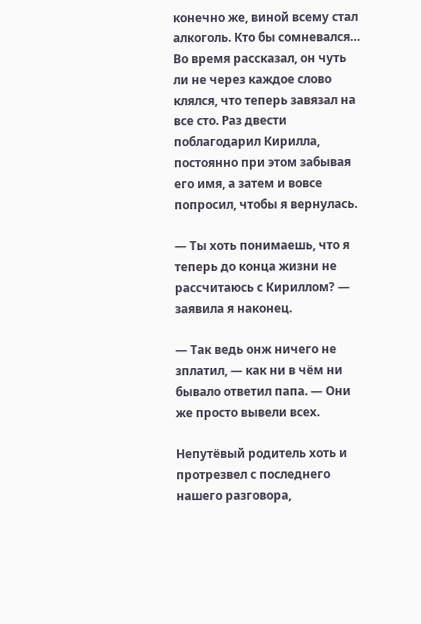конечно же, виной всему стал алкоголь. Кто бы сомневался… Во время рассказал, он чуть ли не через каждое слово клялся, что теперь завязал на все сто. Раз двести поблагодарил Кирилла, постоянно при этом забывая его имя, а затем и вовсе попросил, чтобы я вернулась.

— Ты хоть понимаешь, что я теперь до конца жизни не рассчитаюсь с Кириллом? — заявила я наконец.

— Так ведь онж ничего не зплатил, — как ни в чём ни бывало ответил папа. — Они же просто вывели всех.

Непутёвый родитель хоть и протрезвел с последнего нашего разговора,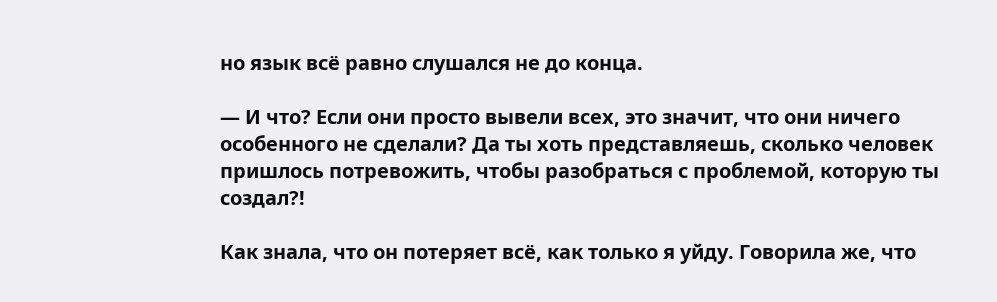но язык всё равно слушался не до конца.

— И что? Если они просто вывели всех, это значит, что они ничего особенного не сделали? Да ты хоть представляешь, сколько человек пришлось потревожить, чтобы разобраться с проблемой, которую ты создал?!

Как знала, что он потеряет всё, как только я уйду. Говорила же, что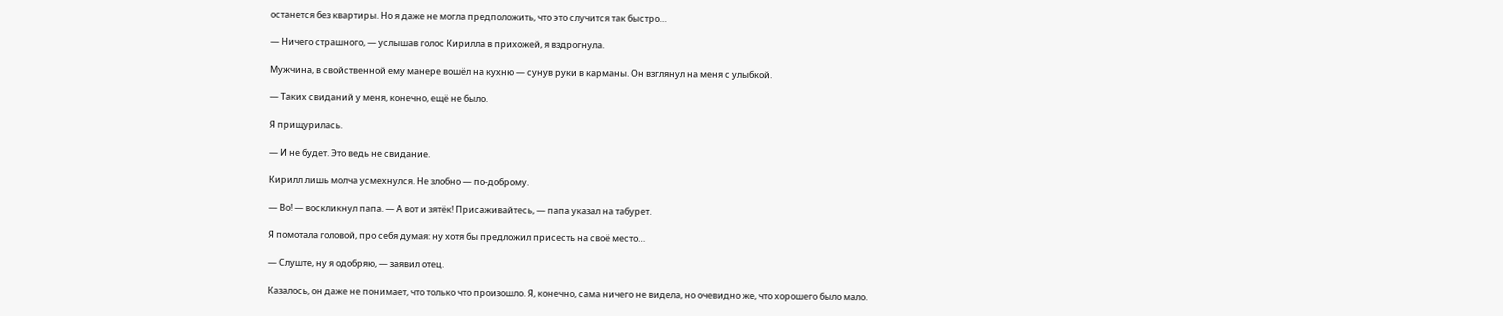останется без квартиры. Но я даже не могла предположить, что это случится так быстро…

— Ничего страшного, — услышав голос Кирилла в прихожей, я вздрогнула.

Мужчина, в свойственной ему манере вошёл на кухню — сунув руки в карманы. Он взглянул на меня с улыбкой.

— Таких свиданий у меня, конечно, ещё не было.

Я прищурилась.

— И не будет. Это ведь не свидание.

Кирилл лишь молча усмехнулся. Не злобно — по-доброму.

— Во! — воскликнул папа. — А вот и зятёк! Присаживайтесь, — папа указал на табурет.

Я помотала головой, про себя думая: ну хотя бы предложил присесть на своё место…

— Слуште, ну я одобряю, — заявил отец.

Казалось, он даже не понимает, что только что произошло. Я, конечно, сама ничего не видела, но очевидно же, что хорошего было мало.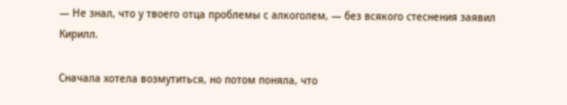— Не знал, что у твоего отца проблемы с алкоголем, — без всякого стеснения заявил Кирилл.

Сначала хотела возмутиться, но потом поняла, что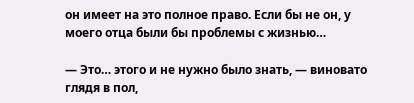он имеет на это полное право. Если бы не он, у моего отца были бы проблемы с жизнью…

— Это… этого и не нужно было знать, — виновато глядя в пол,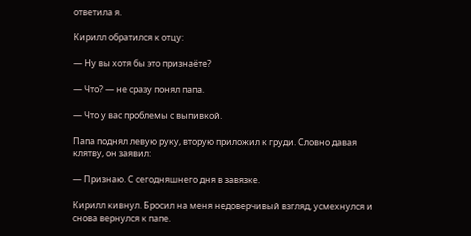ответила я.

Кирилл обратился к отцу:

— Ну вы хотя бы это признаёте?

— Что? — не сразу понял папа.

— Что у вас проблемы с выпивкой.

Папа поднял левую руку, вторую приложил к груди. Словно давая клятву, он заявил:

— Признаю. С сегодняшнего дня в завязке.

Кирилл кивнул. Бросил на меня недоверчивый взгляд, усмехнулся и снова вернулся к папе.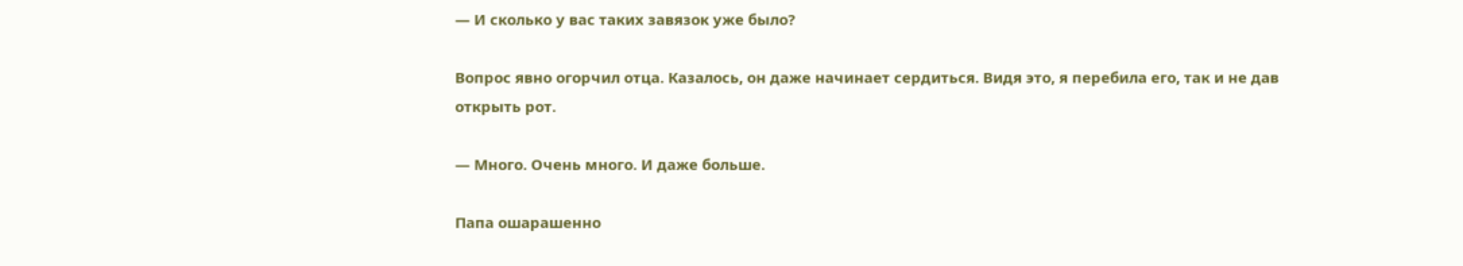— И сколько у вас таких завязок уже было?

Вопрос явно огорчил отца. Казалось, он даже начинает сердиться. Видя это, я перебила его, так и не дав открыть рот.

— Много. Очень много. И даже больше.

Папа ошарашенно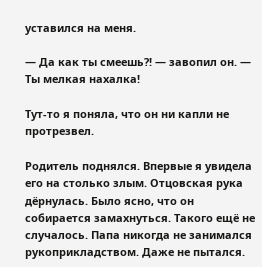уставился на меня.

— Да как ты смеешь?! — завопил он. — Ты мелкая нахалка!

Тут-то я поняла, что он ни капли не протрезвел.

Родитель поднялся. Впервые я увидела его на столько злым. Отцовская рука дёрнулась. Было ясно, что он собирается замахнуться. Такого ещё не случалось. Папа никогда не занимался рукоприкладством. Даже не пытался.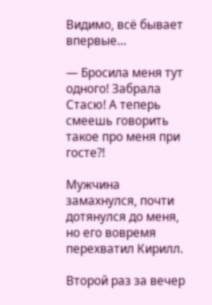Видимо, всё бывает впервые…

— Бросила меня тут одного! Забрала Стасю! А теперь смеешь говорить такое про меня при госте?!

Мужчина замахнулся, почти дотянулся до меня, но его вовремя перехватил Кирилл.

Второй раз за вечер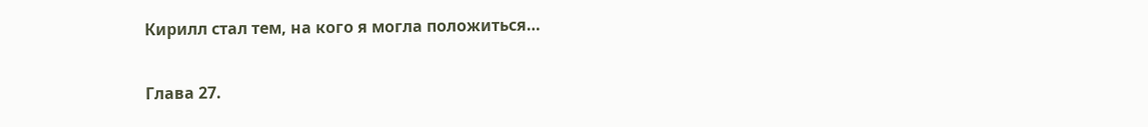Кирилл стал тем, на кого я могла положиться…

Глава 27.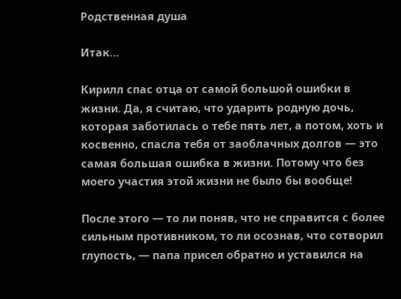Родственная душа

Итак…

Кирилл спас отца от самой большой ошибки в жизни. Да, я считаю, что ударить родную дочь, которая заботилась о тебе пять лет, а потом, хоть и косвенно, спасла тебя от заоблачных долгов — это самая большая ошибка в жизни. Потому что без моего участия этой жизни не было бы вообще!

После этого — то ли поняв, что не справится с более сильным противником, то ли осознав, что сотворил глупость, — папа присел обратно и уставился на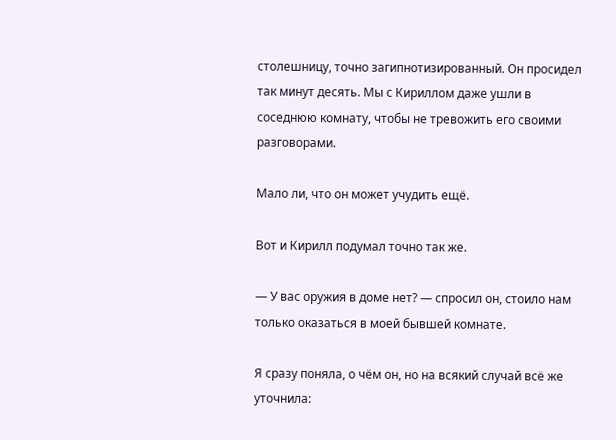столешницу, точно загипнотизированный. Он просидел так минут десять. Мы с Кириллом даже ушли в соседнюю комнату, чтобы не тревожить его своими разговорами.

Мало ли, что он может учудить ещё.

Вот и Кирилл подумал точно так же.

— У вас оружия в доме нет? — спросил он, стоило нам только оказаться в моей бывшей комнате.

Я сразу поняла, о чём он, но на всякий случай всё же уточнила: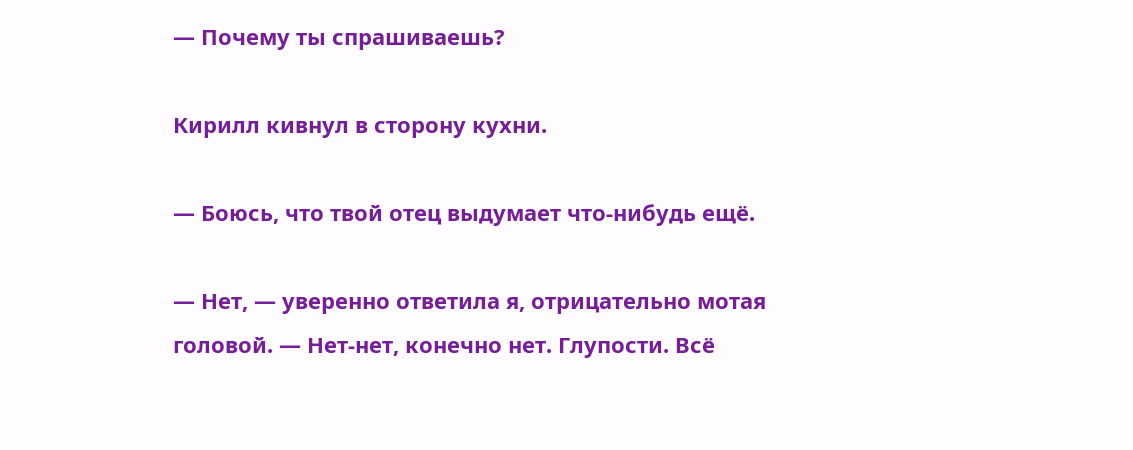— Почему ты спрашиваешь?

Кирилл кивнул в сторону кухни.

— Боюсь, что твой отец выдумает что-нибудь ещё.

— Нет, — уверенно ответила я, отрицательно мотая головой. — Нет-нет, конечно нет. Глупости. Всё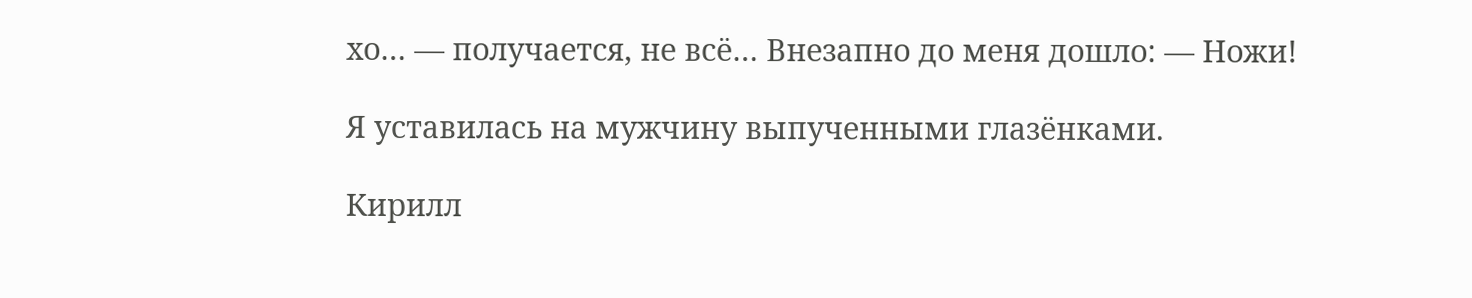хо… — получается, не всё… Внезапно до меня дошло: — Ножи!

Я уставилась на мужчину выпученными глазёнками.

Кирилл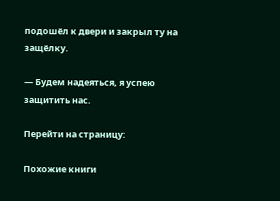подошёл к двери и закрыл ту на защёлку.

— Будем надеяться, я успею защитить нас.

Перейти на страницу:

Похожие книги